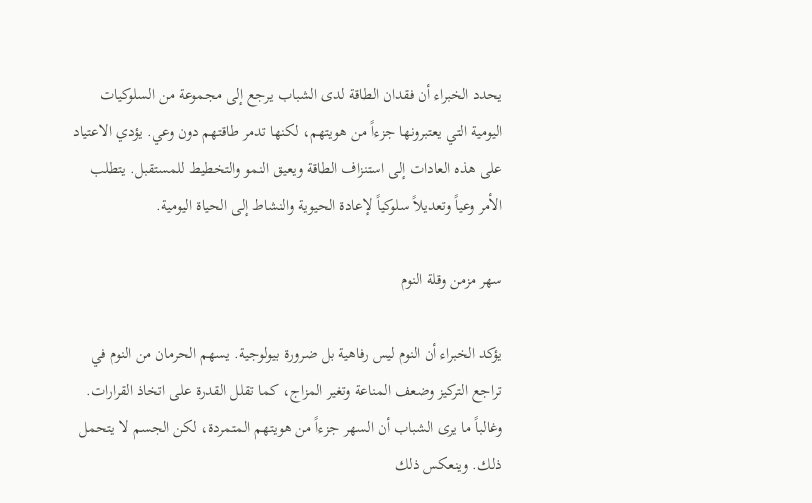يحدد الخبراء أن فقدان الطاقة لدى الشباب يرجع إلى مجموعة من السلوكيات اليومية التي يعتبرونها جزءاً من هويتهم، لكنها تدمر طاقتهم دون وعي. يؤدي الاعتياد على هذه العادات إلى استنزاف الطاقة ويعيق النمو والتخطيط للمستقبل. يتطلب الأمر وعياً وتعديلاً سلوكياً لإعادة الحيوية والنشاط إلى الحياة اليومية.

سهر مزمن وقلة النوم

يؤكد الخبراء أن النوم ليس رفاهية بل ضرورة بيولوجية. يسهم الحرمان من النوم في تراجع التركيز وضعف المناعة وتغير المزاج، كما تقلل القدرة على اتخاذ القرارات. وغالباً ما يرى الشباب أن السهر جزءاً من هويتهم المتمردة، لكن الجسم لا يتحمل ذلك. وينعكس ذلك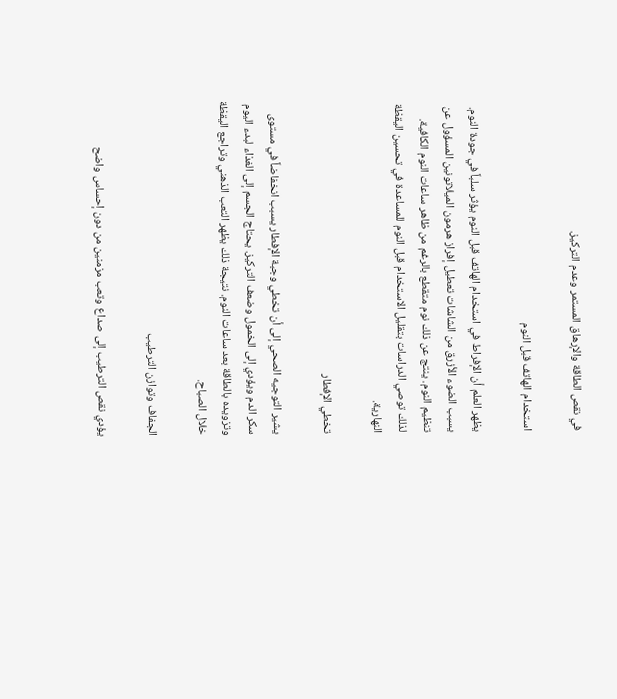في نقص الطاقة والإرهاق المستمر وعدم التركيز.

استخدام الهاتف قبل النوم

يظهر العلم أن الإفراط في استخدام الهاتف قبل النوم يؤثر سلباً في جودة النوم. يسبب الضوء الأزرق من الشاشات تعطيل إفراز هرمون الميلاتونين المسؤول عن تنظيم النوم. ينتج عن ذلك نوم متقطع بالرغم من ظاهر ساعات النوم الكافية. لذلك توصي الدراسات بتقليل الاستخدام قبل النوم للمساعدة في تحسين اليقظة النهارية.

تخطي الإفطار

يشير التوجيه الصحي إلى أن تخطي وجبة الإفطار يسبب انخفاضاً في مستوى سكر الدم ويؤدي إلى الخمول وضعف التركيز. يحتاج الجسم إلى الغذاء لبدء اليوم وتزويده بالطاقة بعد ساعات النوم. نتيجة ذلك يظهر التعب الذهني وتراجع اليقظة خلال الصباح.

الجفاف وتوازن الترطيب

يؤدي نقص الترطيب إلى صداع وتعب مزمنين من دون إحساس واضح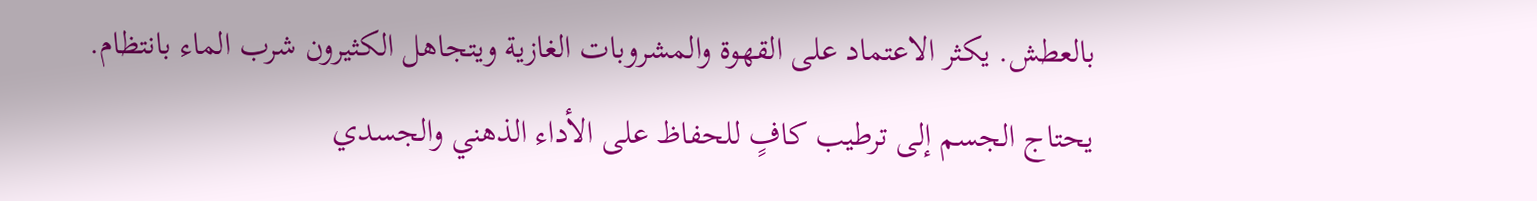بالعطش. يكثر الاعتماد على القهوة والمشروبات الغازية ويتجاهل الكثيرون شرب الماء بانتظام. يحتاج الجسم إلى ترطيب كافٍ للحفاظ على الأداء الذهني والجسدي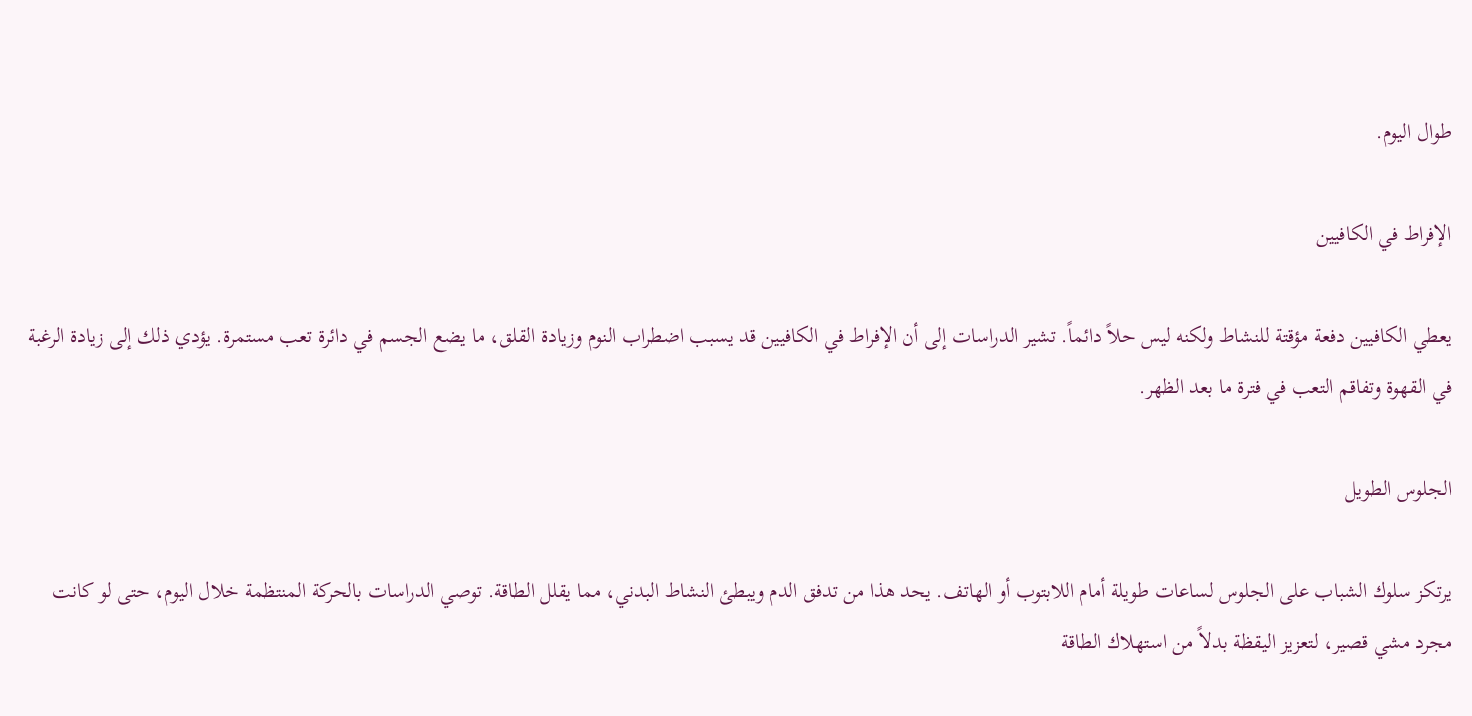طوال اليوم.

الإفراط في الكافيين

يعطي الكافيين دفعة مؤقتة للنشاط ولكنه ليس حلاً دائماً. تشير الدراسات إلى أن الإفراط في الكافيين قد يسبب اضطراب النوم وزيادة القلق، ما يضع الجسم في دائرة تعب مستمرة. يؤدي ذلك إلى زيادة الرغبة في القهوة وتفاقم التعب في فترة ما بعد الظهر.

الجلوس الطويل

يرتكز سلوك الشباب على الجلوس لساعات طويلة أمام اللابتوب أو الهاتف. يحد هذا من تدفق الدم ويبطئ النشاط البدني، مما يقلل الطاقة. توصي الدراسات بالحركة المنتظمة خلال اليوم، حتى لو كانت مجرد مشي قصير، لتعزيز اليقظة بدلاً من استهلاك الطاقة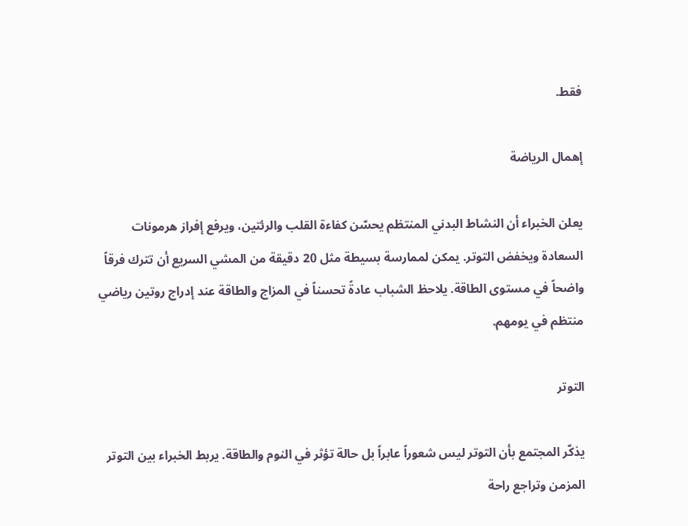فقط.

إهمال الرياضة

يعلن الخبراء أن النشاط البدني المنتظم يحسّن كفاءة القلب والرئتين، ويرفع إفراز هرمونات السعادة ويخفض التوتر. يمكن لممارسة بسيطة مثل 20 دقيقة من المشي السريع أن تترك فرقاً واضحاً في مستوى الطاقة. يلاحظ الشباب عادةً تحسناً في المزاج والطاقة عند إدراج روتين رياضي منتظم في يومهم.

التوتر

يذكّر المجتمع بأن التوتر ليس شعوراً عابراً بل حالة تؤثر في النوم والطاقة. يربط الخبراء بين التوتر المزمن وتراجع راحة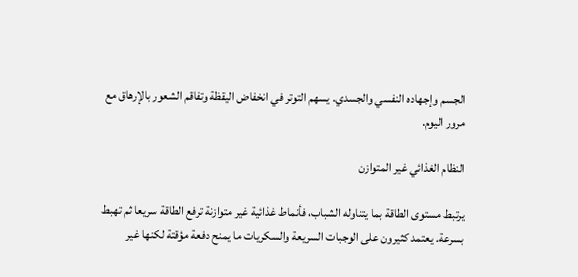الجسم وإجهاده النفسي والجسدي. يسهم التوتر في انخفاض اليقظة وتفاقم الشعور بالإرهاق مع مرور اليوم.

النظام الغذائي غير المتوازن

يرتبط مستوى الطاقة بما يتناوله الشباب، فأنماط غذائية غير متوازنة ترفع الطاقة سريعا ثم تهبط بسرعة. يعتمد كثيرون على الوجبات السريعة والسكريات ما يمنح دفعة مؤقتة لكنها غير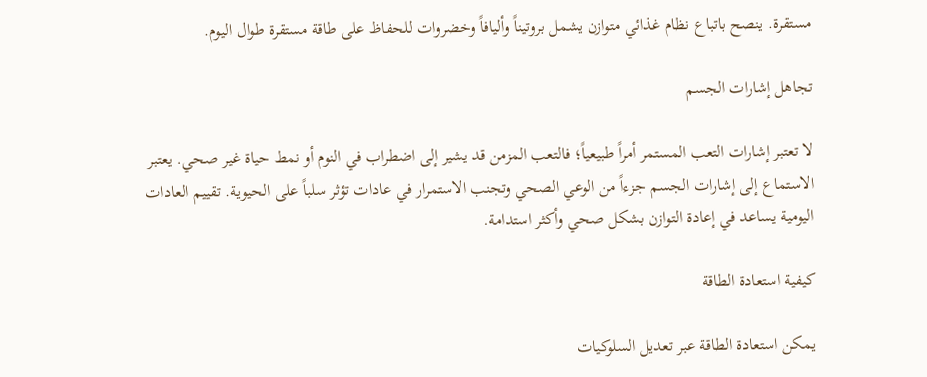مستقرة. ينصح باتباع نظام غذائي متوازن يشمل بروتيناً وأليافاً وخضروات للحفاظ على طاقة مستقرة طوال اليوم.

تجاهل إشارات الجسم

لا تعتبر إشارات التعب المستمر أمراً طبيعياً؛ فالتعب المزمن قد يشير إلى اضطراب في النوم أو نمط حياة غير صحي. يعتبر الاستماع إلى إشارات الجسم جزءاً من الوعي الصحي وتجنب الاستمرار في عادات تؤثر سلباً على الحيوية. تقييم العادات اليومية يساعد في إعادة التوازن بشكل صحي وأكثر استدامة.

كيفية استعادة الطاقة

يمكن استعادة الطاقة عبر تعديل السلوكيات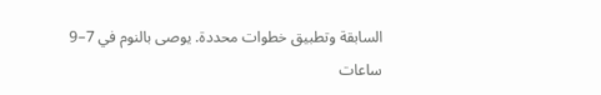السابقة وتطبيق خطوات محددة. يوصى بالنوم في 7–9 ساعات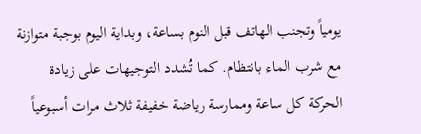يومياً وتجنب الهاتف قبل النوم بساعة، وبداية اليوم بوجبة متوازنة مع شرب الماء بانتظام. كما تُشدد التوجيهات على زيادة الحركة كل ساعة وممارسة رياضة خفيفة ثلاث مرات أسبوعياً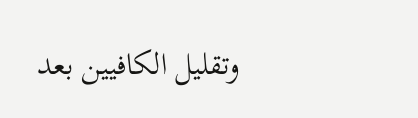وتقليل الكافيين بعد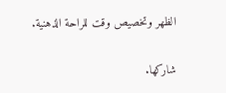الظهر وتخصيص وقت للراحة الذهنية.

شاركها.